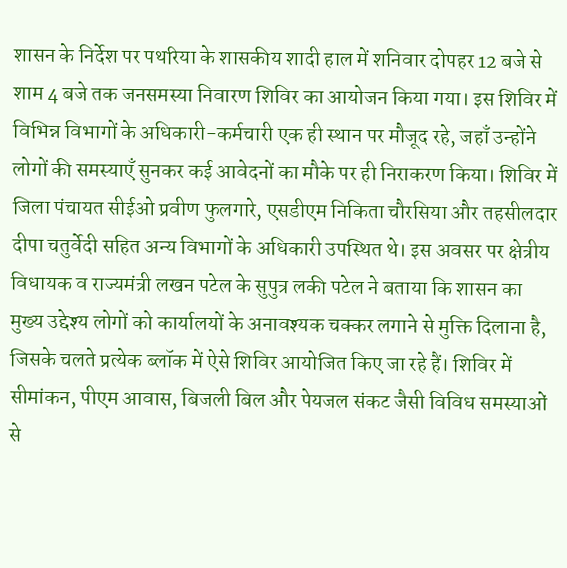शासन के निर्देश पर पथरिया के शासकीय शादी हाल में शनिवार दोपहर 12 बजे से शाम 4 बजे तक जनसमस्या निवारण शिविर का आयोजन किया गया। इस शिविर में विभिन्न विभागों के अधिकारी-कर्मचारी एक ही स्थान पर मौजूद रहे, जहाँ उन्होंने लोगों की समस्याएँ सुनकर कई आवेदनों का मौके पर ही निराकरण किया। शिविर में जिला पंचायत सीईओ प्रवीण फुलगारे, एसडीएम निकिता चौरसिया और तहसीलदार दीपा चतुर्वेदी सहित अन्य विभागों के अधिकारी उपस्थित थे। इस अवसर पर क्षेत्रीय विधायक व राज्यमंत्री लखन पटेल के सुपुत्र लकी पटेल ने बताया कि शासन का मुख्य उद्देश्य लोगों को कार्यालयों के अनावश्यक चक्कर लगाने से मुक्ति दिलाना है, जिसके चलते प्रत्येक ब्लॉक में ऐसे शिविर आयोजित किए जा रहे हैं। शिविर में सीमांकन, पीएम आवास, बिजली बिल और पेयजल संकट जैसी विविध समस्याओं से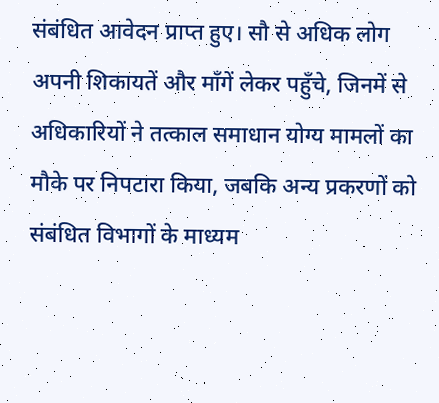संबंधित आवेदन प्राप्त हुए। सौ से अधिक लोग अपनी शिकायतें और माँगें लेकर पहुँचे, जिनमें से अधिकारियों ने तत्काल समाधान योग्य मामलों का मौके पर निपटारा किया, जबकि अन्य प्रकरणों को संबंधित विभागों के माध्यम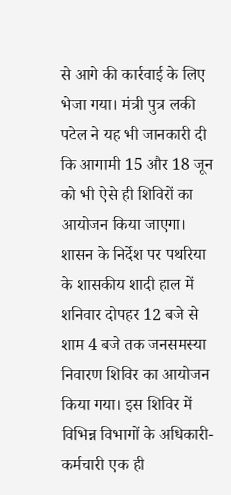से आगे की कार्रवाई के लिए भेजा गया। मंत्री पुत्र लकी पटेल ने यह भी जानकारी दी कि आगामी 15 और 18 जून को भी ऐसे ही शिविरों का आयोजन किया जाएगा।
शासन के निर्देश पर पथरिया के शासकीय शादी हाल में शनिवार दोपहर 12 बजे से शाम 4 बजे तक जनसमस्या निवारण शिविर का आयोजन किया गया। इस शिविर में विभिन्न विभागों के अधिकारी-कर्मचारी एक ही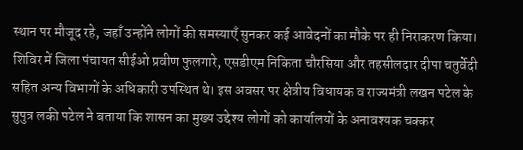स्थान पर मौजूद रहे, जहाँ उन्होंने लोगों की समस्याएँ सुनकर कई आवेदनों का मौके पर ही निराकरण किया। शिविर में जिला पंचायत सीईओ प्रवीण फुलगारे, एसडीएम निकिता चौरसिया और तहसीलदार दीपा चतुर्वेदी सहित अन्य विभागों के अधिकारी उपस्थित थे। इस अवसर पर क्षेत्रीय विधायक व राज्यमंत्री लखन पटेल के सुपुत्र लकी पटेल ने बताया कि शासन का मुख्य उद्देश्य लोगों को कार्यालयों के अनावश्यक चक्कर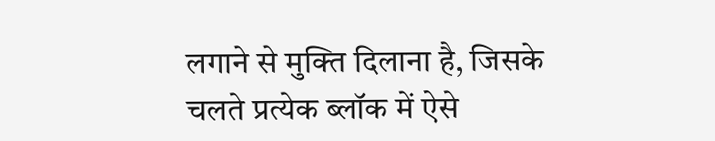लगाने से मुक्ति दिलाना है, जिसके चलते प्रत्येक ब्लॉक में ऐसे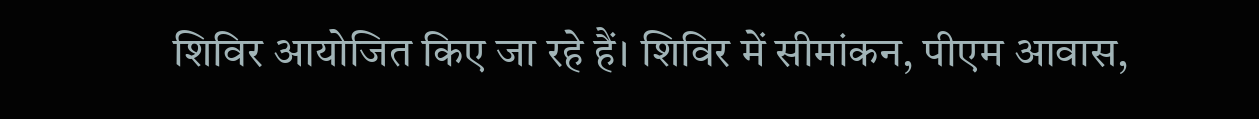शिविर आयोजित किए जा रहे हैं। शिविर में सीमांकन, पीएम आवास,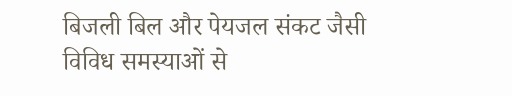बिजली बिल और पेयजल संकट जैसी विविध समस्याओं से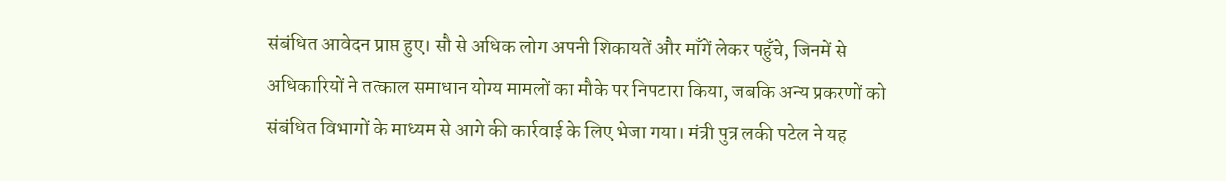संबंधित आवेदन प्राप्त हुए। सौ से अधिक लोग अपनी शिकायतें और माँगें लेकर पहुँचे, जिनमें से अधिकारियों ने तत्काल समाधान योग्य मामलों का मौके पर निपटारा किया, जबकि अन्य प्रकरणों को संबंधित विभागों के माध्यम से आगे की कार्रवाई के लिए भेजा गया। मंत्री पुत्र लकी पटेल ने यह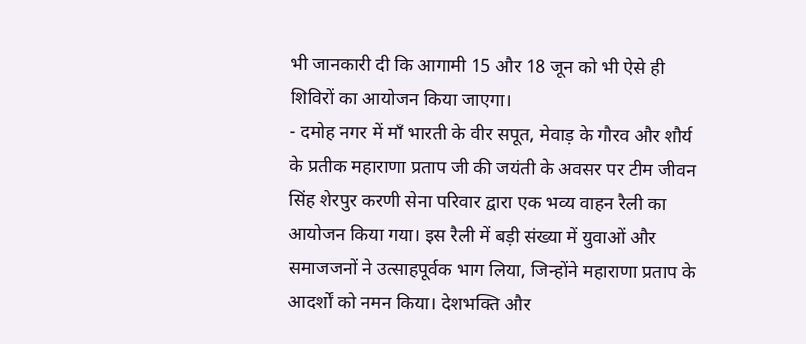भी जानकारी दी कि आगामी 15 और 18 जून को भी ऐसे ही शिविरों का आयोजन किया जाएगा।
- दमोह नगर में माँ भारती के वीर सपूत, मेवाड़ के गौरव और शौर्य के प्रतीक महाराणा प्रताप जी की जयंती के अवसर पर टीम जीवन सिंह शेरपुर करणी सेना परिवार द्वारा एक भव्य वाहन रैली का आयोजन किया गया। इस रैली में बड़ी संख्या में युवाओं और समाजजनों ने उत्साहपूर्वक भाग लिया, जिन्होंने महाराणा प्रताप के आदर्शों को नमन किया। देशभक्ति और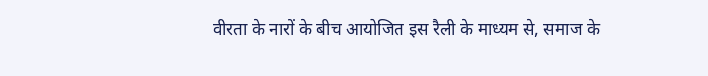वीरता के नारों के बीच आयोजित इस रैली के माध्यम से, समाज के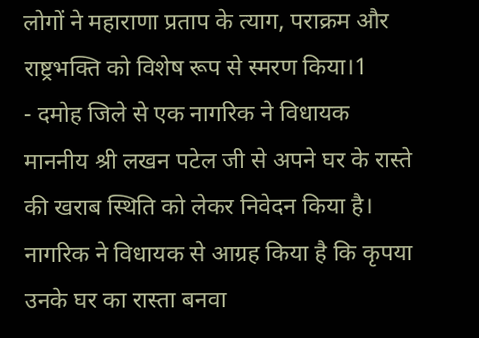लोगों ने महाराणा प्रताप के त्याग, पराक्रम और राष्ट्रभक्ति को विशेष रूप से स्मरण किया।1
- दमोह जिले से एक नागरिक ने विधायक माननीय श्री लखन पटेल जी से अपने घर के रास्ते की खराब स्थिति को लेकर निवेदन किया है। नागरिक ने विधायक से आग्रह किया है कि कृपया उनके घर का रास्ता बनवा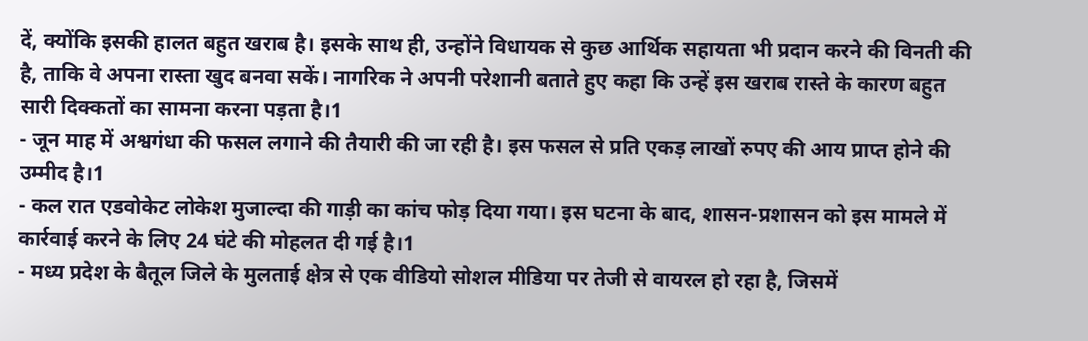दें, क्योंकि इसकी हालत बहुत खराब है। इसके साथ ही, उन्होंने विधायक से कुछ आर्थिक सहायता भी प्रदान करने की विनती की है, ताकि वे अपना रास्ता खुद बनवा सकें। नागरिक ने अपनी परेशानी बताते हुए कहा कि उन्हें इस खराब रास्ते के कारण बहुत सारी दिक्कतों का सामना करना पड़ता है।1
- जून माह में अश्वगंधा की फसल लगाने की तैयारी की जा रही है। इस फसल से प्रति एकड़ लाखों रुपए की आय प्राप्त होने की उम्मीद है।1
- कल रात एडवोकेट लोकेश मुजाल्दा की गाड़ी का कांच फोड़ दिया गया। इस घटना के बाद, शासन-प्रशासन को इस मामले में कार्रवाई करने के लिए 24 घंटे की मोहलत दी गई है।1
- मध्य प्रदेश के बैतूल जिले के मुलताई क्षेत्र से एक वीडियो सोशल मीडिया पर तेजी से वायरल हो रहा है, जिसमें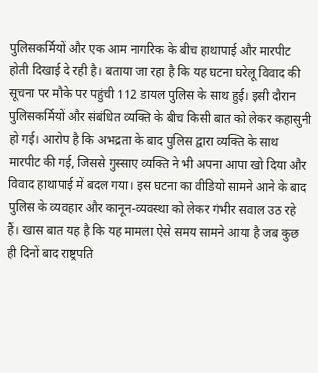पुलिसकर्मियों और एक आम नागरिक के बीच हाथापाई और मारपीट होती दिखाई दे रही है। बताया जा रहा है कि यह घटना घरेलू विवाद की सूचना पर मौके पर पहुंची 112 डायल पुलिस के साथ हुई। इसी दौरान पुलिसकर्मियों और संबंधित व्यक्ति के बीच किसी बात को लेकर कहासुनी हो गई। आरोप है कि अभद्रता के बाद पुलिस द्वारा व्यक्ति के साथ मारपीट की गई, जिससे गुस्साए व्यक्ति ने भी अपना आपा खो दिया और विवाद हाथापाई में बदल गया। इस घटना का वीडियो सामने आने के बाद पुलिस के व्यवहार और कानून-व्यवस्था को लेकर गंभीर सवाल उठ रहे हैं। खास बात यह है कि यह मामला ऐसे समय सामने आया है जब कुछ ही दिनों बाद राष्ट्रपति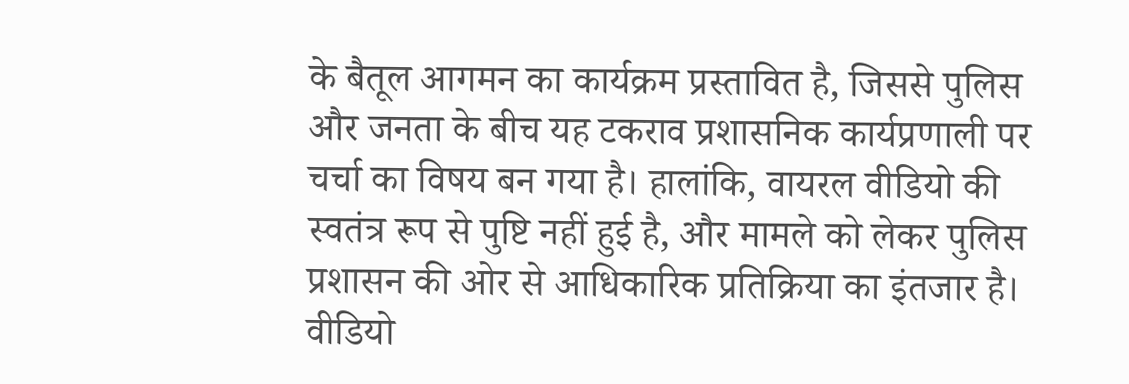के बैतूल आगमन का कार्यक्रम प्रस्तावित है, जिससे पुलिस और जनता के बीच यह टकराव प्रशासनिक कार्यप्रणाली पर चर्चा का विषय बन गया है। हालांकि, वायरल वीडियो की स्वतंत्र रूप से पुष्टि नहीं हुई है, और मामले को लेकर पुलिस प्रशासन की ओर से आधिकारिक प्रतिक्रिया का इंतजार है। वीडियो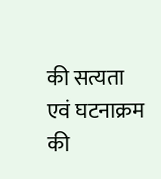की सत्यता एवं घटनाक्रम की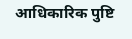आधिकारिक पुष्टि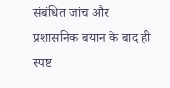संबंधित जांच और प्रशासनिक बयान के बाद ही स्पष्ट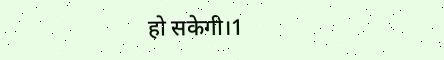हो सकेगी।1